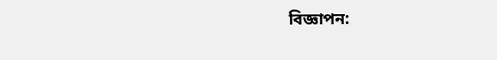বিজ্ঞাপন: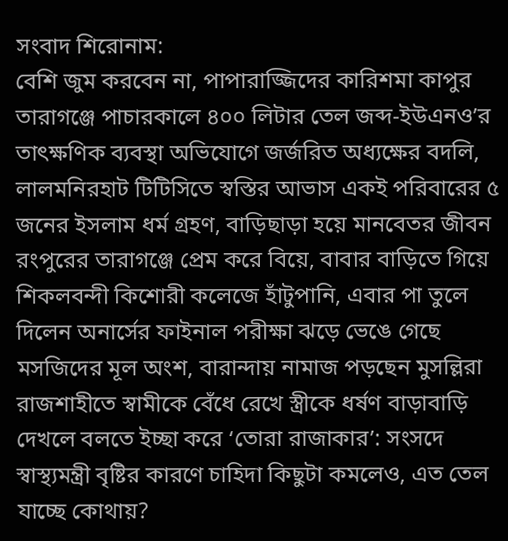সংবাদ শিরোনাম:
বেশি জুম করবেন না, পাপারাজ্জিদের কারিশমা কাপুর তারাগঞ্জে পাচারকালে ৪০০ লিটার তেল জব্দ-ইউএনও’র তাৎক্ষণিক ব্যবস্থা অভিযোগে জর্জরিত অধ্যক্ষের বদলি, লালমনিরহাট টিটিসিতে স্বস্তির আভাস একই পরিবারের ৫ জনের ইসলাম ধর্ম গ্রহণ, বাড়িছাড়া হয়ে মানবেতর জীবন রংপুরের তারাগঞ্জে প্রেম করে বিয়ে, বাবার বাড়িতে গিয়ে শিকলবন্দী কিশোরী কলেজে হাঁটুপানি, এবার পা তুলে দিলেন অনার্সের ফাইনাল পরীক্ষা ঝড়ে ভেঙে গেছে মসজিদের মূল অংশ, বারান্দায় নামাজ পড়ছেন মুসল্লিরা রাজশাহীতে স্বামীকে বেঁধে রেখে স্ত্রীকে ধর্ষণ বাড়াবাড়ি দেখলে বলতে ইচ্ছা করে ‘তোরা রাজাকার’: সংসদে স্বাস্থ্যমন্ত্রী বৃষ্টির কারণে চাহিদা কিছুটা কমলেও, এত তেল যাচ্ছে কোথায়?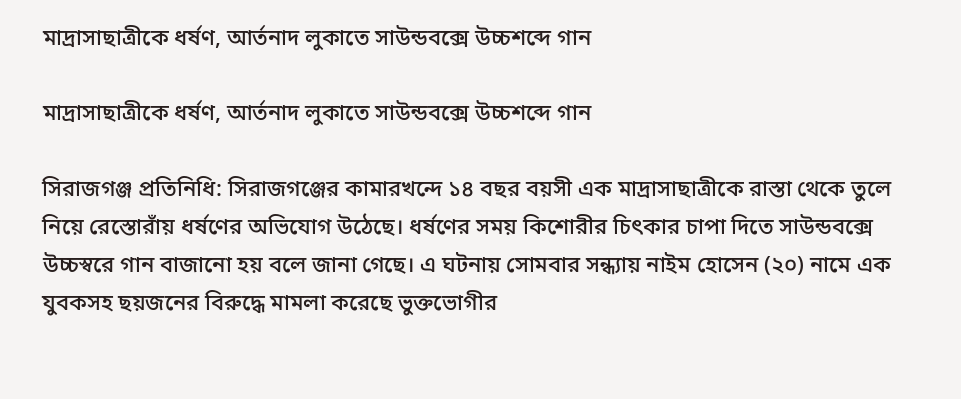মাদ্রাসাছাত্রীকে ধর্ষণ, আর্তনাদ লুকাতে সাউন্ডবক্সে উচ্চশব্দে গান

মাদ্রাসাছাত্রীকে ধর্ষণ, আর্তনাদ লুকাতে সাউন্ডবক্সে উচ্চশব্দে গান

সিরাজগঞ্জ প্রতিনিধি: সিরাজগঞ্জের কামারখন্দে ১৪ বছর বয়সী এক মাদ্রাসাছাত্রীকে রাস্তা থেকে তুলে নিয়ে রেস্তোরাঁয় ধর্ষণের অভিযোগ উঠেছে। ধর্ষণের সময় কিশোরীর চিৎকার চাপা দিতে সাউন্ডবক্সে উচ্চস্বরে গান বাজানো হয় বলে জানা গেছে। এ ঘটনায় সোমবার সন্ধ্যায় নাইম হোসেন (২০) নামে এক যুবকসহ ছয়জনের বিরুদ্ধে মামলা করেছে ভুক্তভোগীর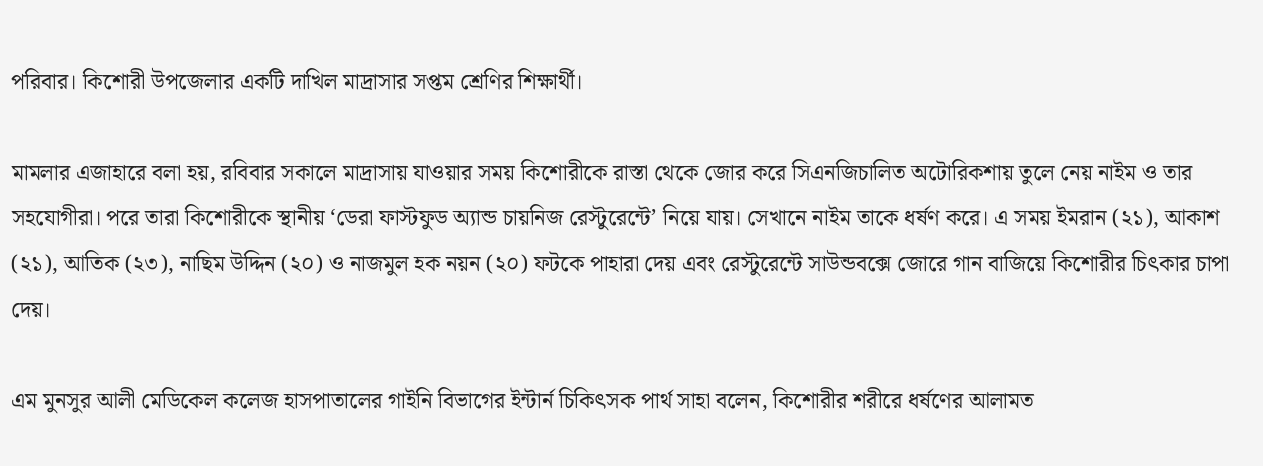পরিবার। কিশোরী উপজেলার একটি দাখিল মাদ্রাসার সপ্তম শ্রেণির শিক্ষার্থী।

মামলার এজাহারে বলা হয়, রবিবার সকালে মাদ্রাসায় যাওয়ার সময় কিশোরীকে রাস্তা থেকে জোর করে সিএনজিচালিত অটোরিকশায় তুলে নেয় নাইম ও তার সহযোগীরা। পরে তারা কিশোরীকে স্থানীয় ‘ডেরা ফাস্টফুড অ্যান্ড চায়নিজ রেস্টুরেন্টে’ নিয়ে যায়। সেখানে নাইম তাকে ধর্ষণ করে। এ সময় ইমরান (২১), আকাশ (২১), আতিক (২৩), নাছিম উদ্দিন (২০) ও নাজমুল হক নয়ন (২০) ফটকে পাহারা দেয় এবং রেস্টুরেন্টে সাউন্ডবক্সে জোরে গান বাজিয়ে কিশোরীর চিৎকার চাপা দেয়।

এম মুনসুর আলী মেডিকেল কলেজ হাসপাতালের গাইনি বিভাগের ইন্টার্ন চিকিৎসক পার্থ সাহা বলেন, কিশোরীর শরীরে ধর্ষণের আলামত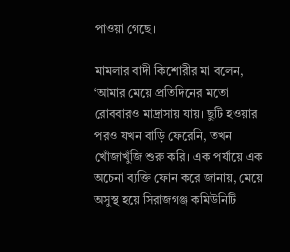পাওয়া গেছে।

মামলার বাদী কিশোরীর মা বলেন, ‘আমার মেয়ে প্রতিদিনের মতো রোববারও মাদ্রাসায় যায়। ছুটি হওয়ার পরও যখন বাড়ি ফেরেনি, তখন খোঁজাখুঁজি শুরু করি। এক পর্যায়ে এক অচেনা ব্যক্তি ফোন করে জানায়, মেয়ে অসুস্থ হয়ে সিরাজগঞ্জ কমিউনিটি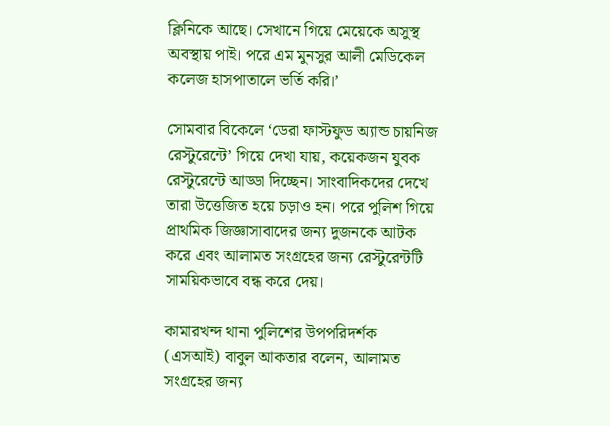ক্লিনিকে আছে। সেখানে গিয়ে মেয়েকে অসুস্থ অবস্থায় পাই। পরে এম মুনসুর আলী মেডিকেল কলেজ হাসপাতালে ভর্তি করি।’

সোমবার বিকেলে ‘ডেরা ফাস্টফুড অ্যান্ড চায়নিজ রেস্টুরেন্টে’ গিয়ে দেখা যায়, কয়েকজন যুবক রেস্টুরেন্টে আড্ডা দিচ্ছেন। সাংবাদিকদের দেখে তারা উত্তেজিত হয়ে চড়াও হন। পরে পুলিশ গিয়ে প্রাথমিক জিজ্ঞাসাবাদের জন্য দুজনকে আটক করে এবং আলামত সংগ্রহের জন্য রেস্টুরেন্টটি সাময়িকভাবে বন্ধ করে দেয়।

কামারখন্দ থানা পুলিশের উপপরিদর্শক (এসআই) বাবুল আকতার বলেন, আলামত সংগ্রহের জন্য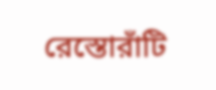রেস্তোরাঁটি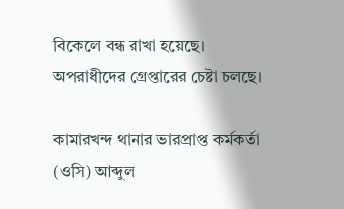বিকেলে বন্ধ রাখা হয়েছে। অপরাধীদের গ্রেপ্তারের চেষ্টা চলছে।

কামারখন্দ থানার ভারপ্রাপ্ত কর্মকর্তা (ওসি) আব্দুল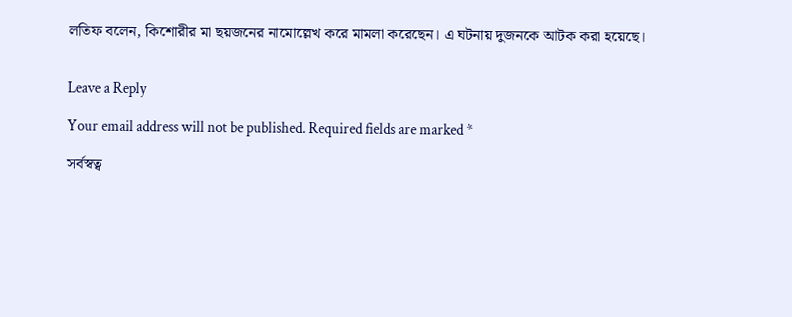লতিফ বলেন, কিশোরীর মা ছয়জনের নামোল্লেখ করে মামলা করেছেন। এ ঘটনায় দুজনকে আটক করা হয়েছে।


Leave a Reply

Your email address will not be published. Required fields are marked *

সর্বস্বত্ব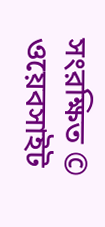সংরক্ষিত © ওয়েবসাইট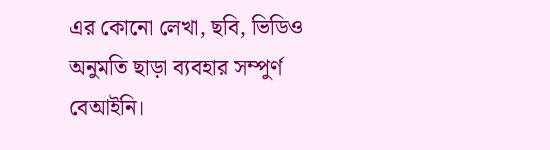এর কোনো লেখা, ছবি, ভিডিও অনুমতি ছাড়া ব্যবহার সম্পুর্ণ বেআইনি।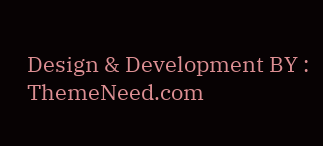Design & Development BY : ThemeNeed.com